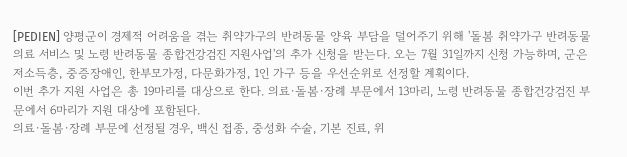[PEDIEN] 양평군이 경제적 어려움을 겪는 취약가구의 반려동물 양육 부담을 덜어주기 위해 '돌봄 취약가구 반려동물 의료 서비스 및 노령 반려동물 종합건강검진 지원사업'의 추가 신청을 받는다. 오는 7월 31일까지 신청 가능하며, 군은 저소득층, 중증장애인, 한부모가정, 다문화가정, 1인 가구 등을 우선순위로 선정할 계획이다.
이번 추가 지원 사업은 총 19마리를 대상으로 한다. 의료·돌봄·장례 부문에서 13마리, 노령 반려동물 종합건강검진 부문에서 6마리가 지원 대상에 포함된다.
의료·돌봄·장례 부문에 선정될 경우, 백신 접종, 중성화 수술, 기본 진료, 위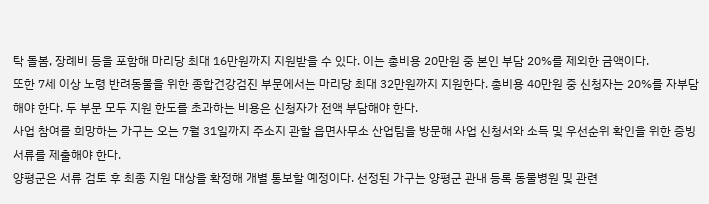탁 돌봄, 장례비 등을 포함해 마리당 최대 16만원까지 지원받을 수 있다. 이는 총비용 20만원 중 본인 부담 20%를 제외한 금액이다.
또한 7세 이상 노령 반려동물을 위한 종합건강검진 부문에서는 마리당 최대 32만원까지 지원한다. 총비용 40만원 중 신청자는 20%를 자부담해야 한다. 두 부문 모두 지원 한도를 초과하는 비용은 신청자가 전액 부담해야 한다.
사업 참여를 희망하는 가구는 오는 7월 31일까지 주소지 관할 읍면사무소 산업팀을 방문해 사업 신청서와 소득 및 우선순위 확인을 위한 증빙서류를 제출해야 한다.
양평군은 서류 검토 후 최종 지원 대상을 확정해 개별 통보할 예정이다. 선정된 가구는 양평군 관내 등록 동물병원 및 관련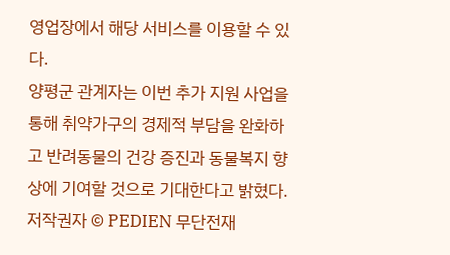영업장에서 해당 서비스를 이용할 수 있다.
양평군 관계자는 이번 추가 지원 사업을 통해 취약가구의 경제적 부담을 완화하고 반려동물의 건강 증진과 동물복지 향상에 기여할 것으로 기대한다고 밝혔다.
저작권자 © PEDIEN 무단전재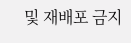및 재배포 금지